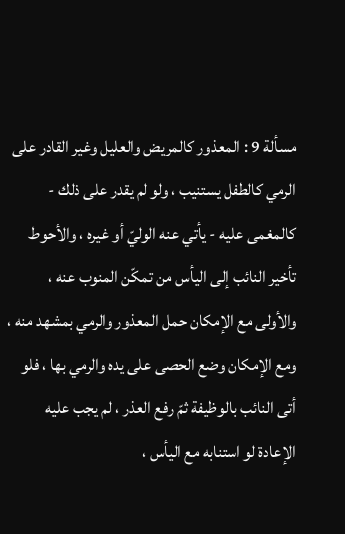مسألة 9 : المعذور كالمريض والعليل وغير القادر على الرمي كالطفل يستنيب ، ولو لم يقدر على ذلك - كالمغمى عليه - يأتي عنه الوليّ أو غيره ، والأحوط تأخير النائب إلى اليأس من تمكّن المنوب عنه ، والأولى مع الإمكان حمل المعذور والرمي بمشهد منه ، ومع الإمكان وضع الحصى على يده والرمي بها ، فلو أتى النائب بالوظيفة ثمّ رفع العذر ، لم يجب عليه الإعادة لو استنابه مع اليأس ،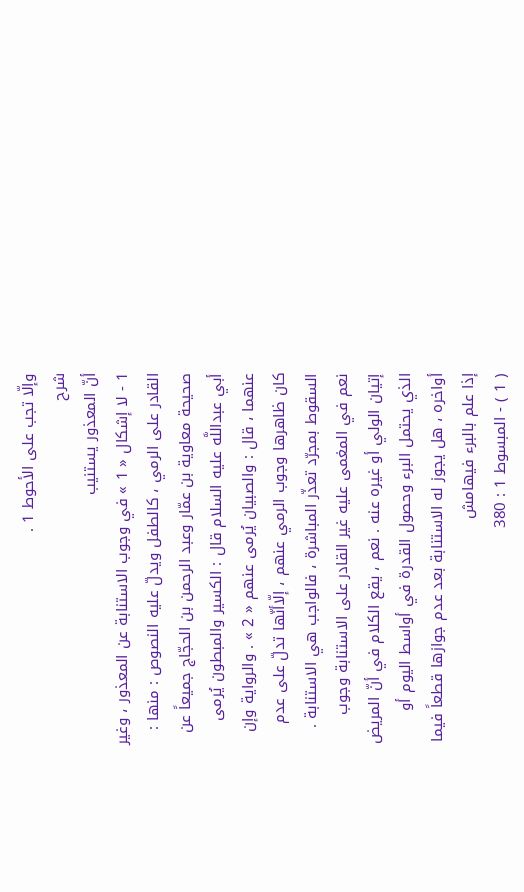وإلّا تجب على الأحوط 1 .
شرح
أنّ المعذور يستنيب
1 - لا إشكال « 1 » في وجوب الاستنابة عن المعذور ، وغير القادر على الرمي ، كالطفل ويدلّ عليه النصوص : منها : صحيحة معاوية بن عمّار وعبد الرحمن بن الحجّاج جميعاً عن أبي عبداللَّه عليه السلام قال : الكسير والمبطون يُرمى عنهما ، قال : والصبيان يُرمى عنهم « 2 » . والرواية وإن كان ظاهرها وجوب الرمي عنهم ، إلّاأنّها تدلّ على عدم السقوط بمجرّد تعذّر المباشرة ، فالواجب هي الاستنابة . نعم في المغمى عليه غير القادر على الاستنابة وجوب إتيان الولي أو غيره عنه . نعم ، يقع الكلام في أنّ المريض الذي يحتمل البرء وحصول القدرة في أواسط اليوم أو أواخره ، هل يجوز له الاستنابة بعد عدم جوازها قطعاً فيما إذا علم بالبرء فيهامش
( 1 ) - المبسوط 1 : 380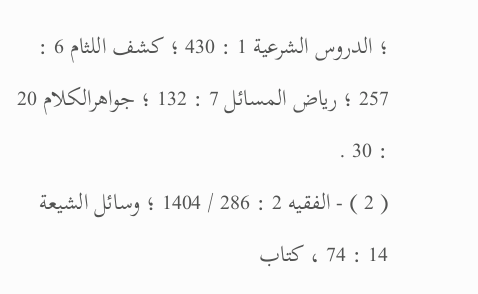؛ الدروس الشرعية 1 : 430 ؛ كشف اللثام 6 : 257 ؛ رياض المسائل 7 : 132 ؛ جواهرالكلام 20 : 30 .
( 2 ) - الفقيه 2 : 286 / 1404 ؛ وسائل الشيعة 14 : 74 ، كتاب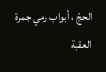الحجّ ، أبواب رمي جمرة العقبة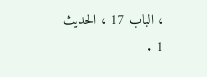، الباب 17 ، الحديث 1 .